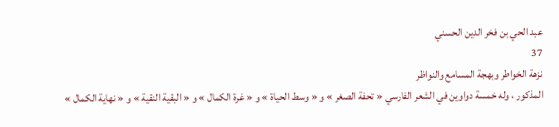عبد الحي بن فخر الدين الحسني
37
نزهة الخواطر وبهجة المسامع والنواظر
المذكور ، وله خمسة دواوين في الشعر الفارسي « تحفة الصغر » و « وسط الحياة » و « غرة الكمال » و « البقية النقية » و « نهاية الكمال »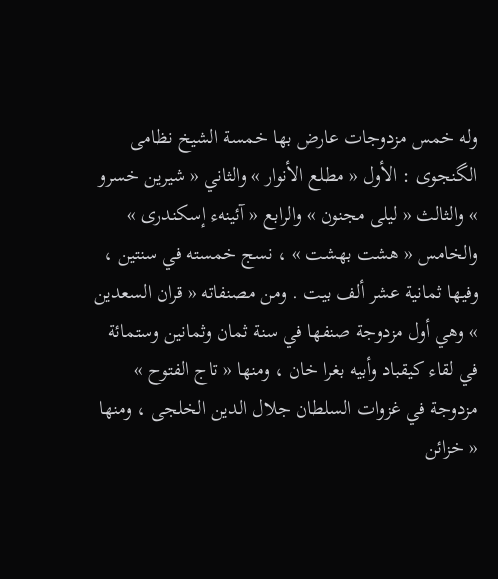وله خمس مزدوجات عارض بها خمسة الشيخ نظامى الگنجوى : الأول « مطلع الأنوار » والثاني « شيرين خسرو » والثالث « ليلى مجنون » والرابع « آئينهء إسكندرى » والخامس « هشت بهشت » ، نسج خمسته في سنتين ، وفيها ثمانية عشر ألف بيت . ومن مصنفاته « قران السعدين » وهي أول مزدوجة صنفها في سنة ثمان وثمانين وستمائة في لقاء كيقباد وأبيه بغرا خان ، ومنها « تاج الفتوح » مزدوجة في غزوات السلطان جلال الدين الخلجى ، ومنها « خزائن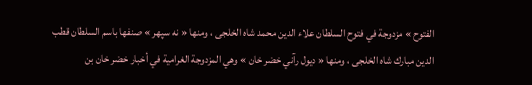الفتوح » مزدوجة في فتوح السلطان علاء الدين محمد شاه الخلجى ، ومنها « نه سپهر » صنفها باسم السلطان قطب الدين مبارك شاه الخلجى ، ومنها « ديول رآني خضر خان » وهي المزدوجة الغرامية في أخبار خضر خان بن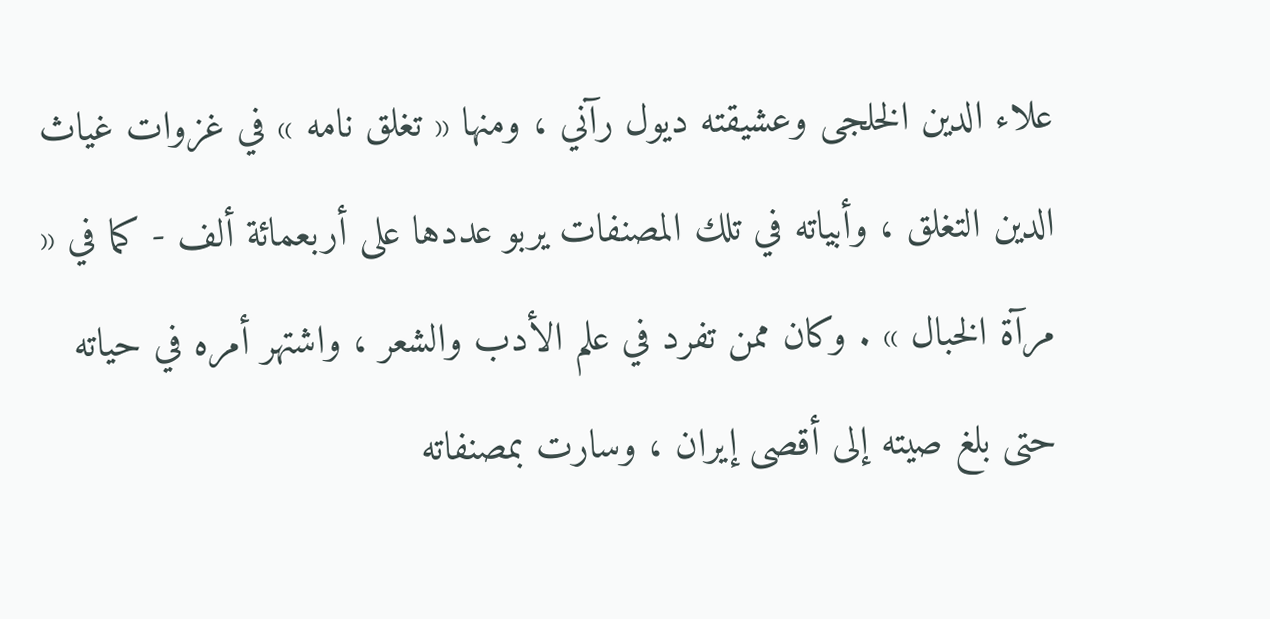علاء الدين الخلجى وعشيقته ديول رآني ، ومنها « تغلق نامه » في غزوات غياث الدين التغلق ، وأبياته في تلك المصنفات يربو عددها على أربعمائة ألف - كما في « مرآة الخبال » . وكان ممن تفرد في علم الأدب والشعر ، واشتهر أمره في حياته حتى بلغ صيته إلى أقصى إيران ، وسارت بمصنفاته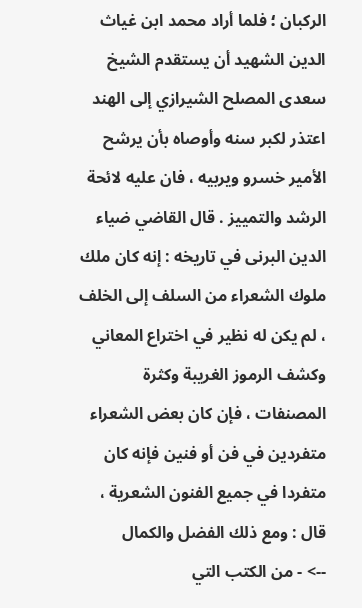الركبان ؛ فلما أراد محمد ابن غياث الدين الشهيد أن يستقدم الشيخ سعدى المصلح الشيرازي إلى الهند اعتذر لكبر سنه وأوصاه بأن يرشح الأمير خسرو ويربيه ، فان عليه لائحة الرشد والتمييز . قال القاضي ضياء الدين البرنى في تاريخه : إنه كان ملك ملوك الشعراء من السلف إلى الخلف ، لم يكن له نظير في اختراع المعاني وكشف الرموز الغريبة وكثرة المصنفات ، فإن كان بعض الشعراء متفردين في فن أو فنين فإنه كان متفردا في جميع الفنون الشعرية ، قال : ومع ذلك الفضل والكمال
--> - من الكتب التي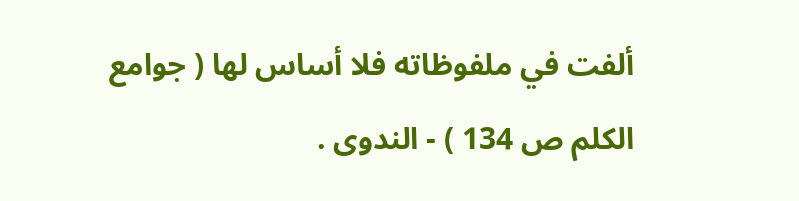ألفت في ملفوظاته فلا أساس لها ( جوامع الكلم ص 134 ) - الندوى .